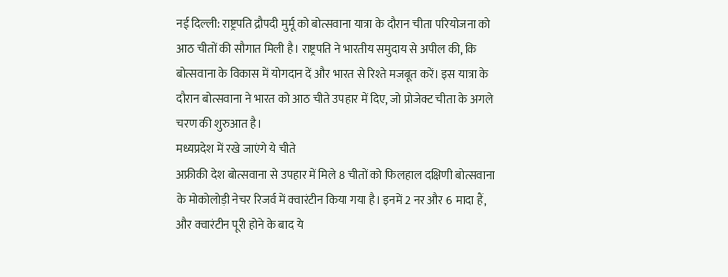नई दिल्ली: राष्ट्रपति द्रौपदी मुर्मू को बोत्सवाना यात्रा के दौरान चीता परियोजना को आठ चीतों की सौगात मिली है। राष्ट्रपति ने भारतीय समुदाय से अपील की, कि बोत्सवाना के विकास में योगदान दें और भारत से रिश्ते मजबूत करें। इस यात्रा के दौरान बोत्सवाना ने भारत को आठ चीते उपहार में दिए, जो प्रोजेक्ट चीता के अगले चरण की शुरुआत है।
मध्यप्रदेश में रखे जाएंगे ये चीते
अफ्रीकी देश बोत्सवाना से उपहार में मिले 8 चीतों को फिलहाल दक्षिणी बोत्सवाना के मोकोलोड़ी नेचर रिजर्व में क्वारंटीन किया गया है। इनमें 2 नर और 6 मादा हैं, और क्वारंटीन पूरी होने के बाद ये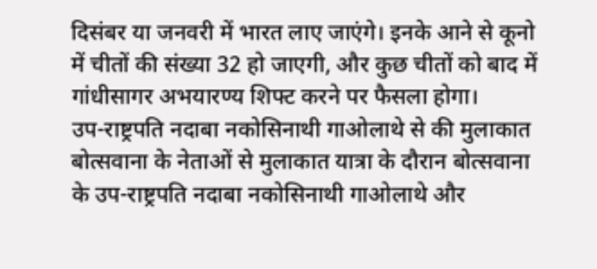दिसंबर या जनवरी में भारत लाए जाएंगे। इनके आने से कूनो में चीतों की संख्या 32 हो जाएगी, और कुछ चीतों को बाद में गांधीसागर अभयारण्य शिफ्ट करने पर फैसला होगा।
उप-राष्ट्रपति नदाबा नकोसिनाथी गाओलाथे से की मुलाकात
बोत्सवाना के नेताओं से मुलाकात यात्रा के दौरान बोत्सवाना के उप-राष्ट्रपति नदाबा नकोसिनाथी गाओलाथे और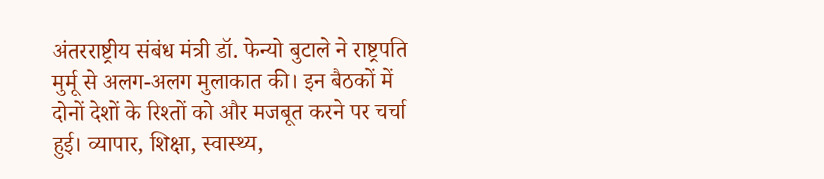अंतरराष्ट्रीय संबंध मंत्री डॉ. फेन्यो बुटाले ने राष्ट्रपति मुर्मू से अलग-अलग मुलाकात की। इन बैठकों में दोनों देशों के रिश्तों को और मजबूत करने पर चर्चा हुई। व्यापार, शिक्षा, स्वास्थ्य,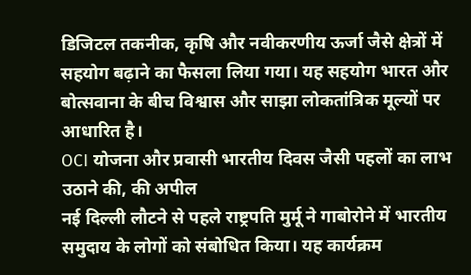डिजिटल तकनीक, कृषि और नवीकरणीय ऊर्जा जैसे क्षेत्रों में सहयोग बढ़ाने का फैसला लिया गया। यह सहयोग भारत और बोत्सवाना के बीच विश्वास और साझा लोकतांत्रिक मूल्यों पर आधारित है।
OCI योजना और प्रवासी भारतीय दिवस जैसी पहलों का लाभ उठाने की, की अपील
नई दिल्ली लौटने से पहले राष्ट्रपति मुर्मू ने गाबोरोने में भारतीय समुदाय के लोगों को संबोधित किया। यह कार्यक्रम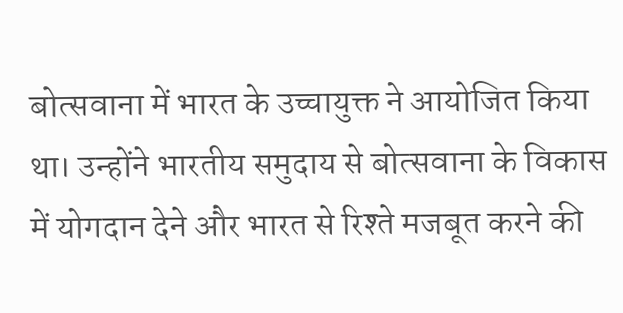बोत्सवाना में भारत के उच्चायुक्त ने आयोजित किया था। उन्होंने भारतीय समुदाय से बोत्सवाना के विकास में योगदान देने और भारत से रिश्ते मजबूत करने की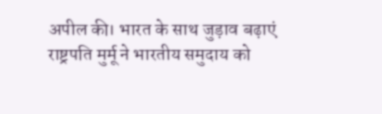अपील की। भारत के साथ जुड़ाव बढ़ाएं राष्ट्रपति मुर्मू ने भारतीय समुदाय को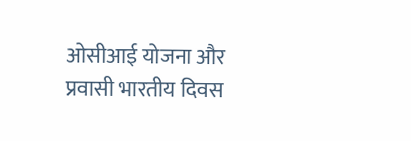ओसीआई योजना और प्रवासी भारतीय दिवस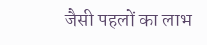जैसी पहलों का लाभ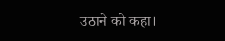उठाने को कहा।